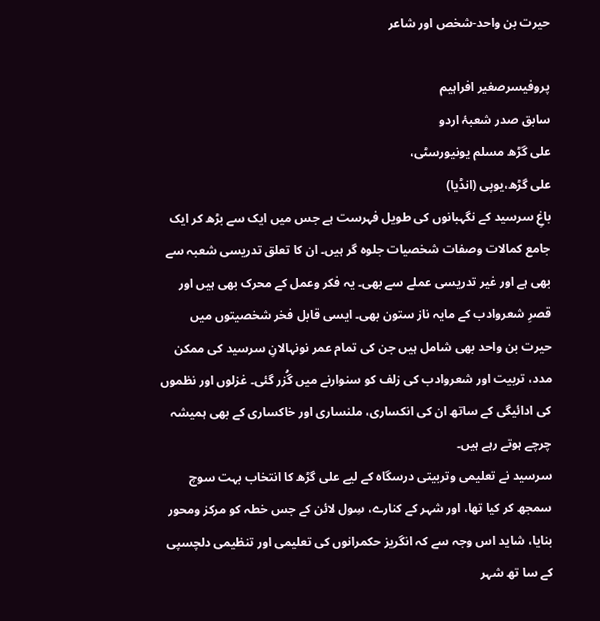حیرت بن واحد-شخص اور شاعر

پروفیسرصغیر افراہیم
سابق صدر شعبۂ اردو
علی گڑھ مسلم یونیورسٹی،
علی گڑھ،یوپی (انڈیا)
باغِ سرسید کے نگہبانوں کی طویل فہرست ہے جس میں ایک سے بڑھ کر ایک جامع کمالات وصفات شخصیات جلوہ گر ہیں۔ ان کا تعلق تدریسی شعبہ سے بھی ہے اور غیر تدریسی عملے سے بھی۔ یہ فکر وعمل کے محرک بھی ہیں اور قصرِ شعروادب کے مایہ ناز ستون بھی۔ ایسی قابل فخر شخصیتوں میں حیرت بن واحد بھی شامل ہیں جن کی تمام عمر نونہالانِ سرسید کی ممکن مدد، تربیت اور شعروادب کی زلف کو سنوارنے میں گُزر گئی۔ غزلوں اور نظموں کی ادائیگی کے ساتھ ان کی انکساری، ملنساری اور خاکساری کے بھی ہمیشہ چرچے ہوتے رہے ہیں۔
سرسید نے تعلیمی وتربیتی درسگاہ کے لیے علی گڑھ کا انتخاب بہت سوچ سمجھ کر کیا تھا، اور شہر کے کنارے، سِول لائن کے جس خطہ کو مرکز ومحور بنایا، شاید اس وجہ سے کہ انگریز حکمرانوں کی تعلیمی اور تنظیمی دلچسپی کے سا تھ شہر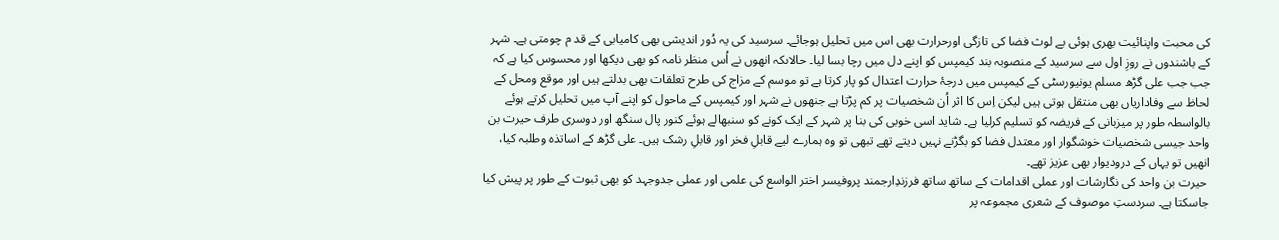کی محبت واپنائیت بھری ہوئی بے لوث فضا کی تازگی اورحرارت بھی اس میں تحلیل ہوجائے۔ سرسید کی یہ دُور اندیشی بھی کامیابی کے قد م چومتی ہے۔ شہر کے باشندوں نے روزِ اول سے سرسید کے منصوبہ بند کیمپس کو اپنے دل میں رچا بسا لیا۔ حالاںکہ انھوں نے اُس منظر نامہ کو بھی دیکھا اور محسوس کیا ہے کہ جب جب علی گڑھ مسلم یونیورسٹی کے کیمپس میں درجۂ حرارت اعتدال کو پار کرتا ہے تو موسم کے مزاج کی طرح تعلقات بھی بدلتے ہیں اور موقع ومحل کے لحاظ سے وفاداریاں بھی منتقل ہوتی ہیں لیکن اِس کا اثر اُن شخصیات پر کم پڑتا ہے جنھوں نے شہر اور کیمپس کے ماحول کو اپنے آپ میں تحلیل کرتے ہوئے بالواسطہ طور پر میزبانی کے فریضہ کو تسلیم کرلیا ہے۔ شاید اسی خوبی کی بنا پر شہر کے ایک کونے کو سنبھالے ہوئے کنور پال سنگھ اور دوسری طرف حیرت بن واحد جیسی شخصیات خوشگوار اور معتدل فضا کو بگڑنے نہیں دیتے تھے تبھی تو وہ ہمارے لیے قابلِ فخر اور قابلِ رشک ہیں۔ علی گڑھ کے اساتذہ وطلبہ کیا، انھیں تو یہاں کے درودیوار بھی عزیز تھے۔
 حیرت بن واحد کی نگارشات اور عملی اقدامات کے ساتھ ساتھ فرزندِارجمند پروفیسر اختر الواسع کی علمی اور عملی جدوجہد کو بھی ثبوت کے طور پر پیش کیا جاسکتا ہے۔ سردستِ موصوف کے شعری مجموعہ پر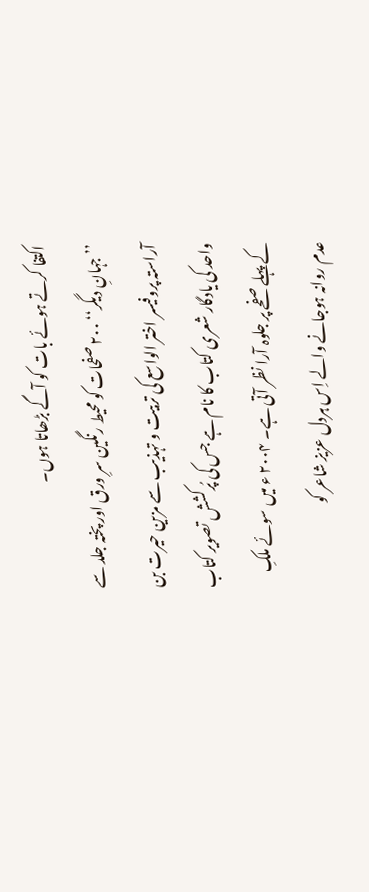اکتفا کرتے ہوئے بات کو آگے بڑھاتا ہوں۔
’’جہانِ دیگر‘‘ ۲۰۰ صفحات کو محیط رنگین سرِ ورق اور پختہ جلد سے آراستہ پروفیسر اختر الواسع کی تربیت و تہذیب سے مزین حیرت بن واحد کی یادگار شعری کتاب کا نام ہے جس کی پُرکشش تصویر کتاب کے پہلے صفحے پر جلوہ آرا نظر آتی ہے۔ ۲۰۰۴ ء میں سوئے ملکِ عدم روانہ ہوجانے والے اِس ہردل عزیز شاعر کو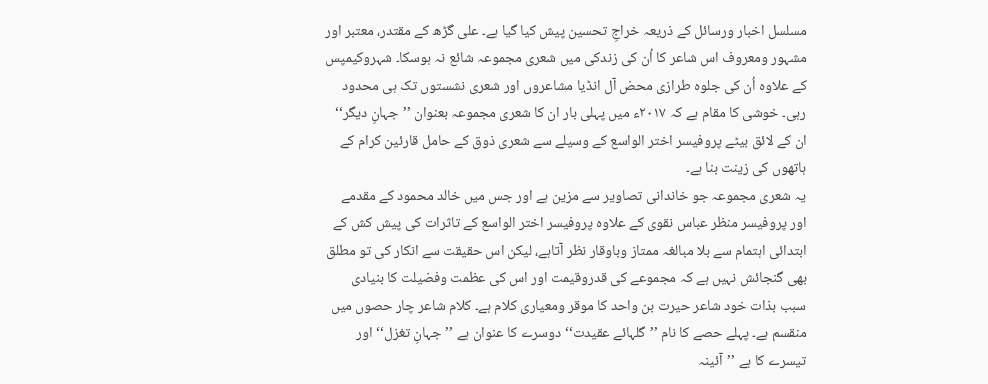مسلسل اخبار ورسائل کے ذریعہ خراجِ تحسین پیش کیا گیا ہے۔ علی گڑھ کے مقتدر، معتبر اور مشہور ومعروف اس شاعر کا اُن کی زندکی میں شعری مجموعہ شائع نہ ہوسکا۔ شہروکیمپس کے علاوہ اُن کی جلوہ طرازی محض آل انڈیا مشاعروں اور شعری نشستوں تک ہی محدود رہی۔ خوشی کا مقام ہے کہ ۲۰۱۷ء میں پہلی بار ان کا شعری مجموعہ بعنوان ’’جہانِ دیگر‘‘ ان کے لائق بیٹے پروفیسر اختر الواسع کے وسیلے سے شعری ذوق کے حامل قارئین کرام کے ہاتھوں کی زینت بنا ہے۔
یہ شعری مجموعہ جو خاندانی تصاویر سے مزین ہے اور جس میں خالد محمود کے مقدمے اور پروفیسر منظر عباس نقوی کے علاوہ پروفیسر اختر الواسع کے تاثرات کی پیش کش کے ابتدائی اہتمام سے بلا مبالغہ ممتاز وباوقار نظر آتاہے، لیکن اس حقیقت سے انکار کی تو مطلق بھی گنجائش نہیں ہے کہ مجموعے کی قدروقیمت اور اس کی عظمت وفضیلت کا بنیادی سبب بذات خود شاعر حیرت بن واحد کا موقر ومعیاری کلام ہے۔ کلام شاعر چار حصوں میں منقسم ہے۔ پہلے حصے کا نام ’’گلہائے عقیدت‘‘ دوسرے کا عنوان ہے ’’جہانِ تغزل‘‘ اور تیسرے کا ہے ’’آئینہ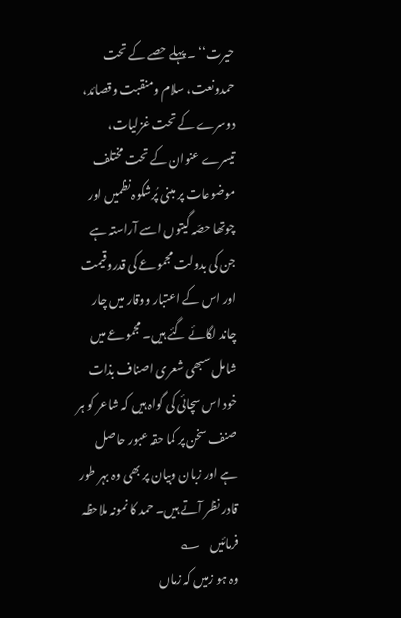حیرت‘‘ ۔ پہلے حصے کے تحت حمدونعت، سلام ومنقبت وقصائد، دوسرے کے تحت غزلیات، تیسرے عنوان کے تحت مختلف موضوعات پر مبنی پُرشکوہ نظمیں اور چوتھا حصّہ گیتوں اسے آراستہ ہے جن کی بدولت مجموعے کی قدروقیمت اور اس کے اعتبار ووقار میں چار چاند لگائے گئے ہیں۔ مجموعے میں شامل سبھی شعری اصناف بذات خود اس سچائی کی گواہ ہیں کہ شاعر کو ہر صنف سخن پر کما حقہ عبور حاصل ہے اور زبان وبیان پر بھی وہ بہر طور قادر نظر آتے ہیں۔ حمد کا نمونہ ملاحظہ فرمائیں    ؎
وہ ہو زمیں کہ زماں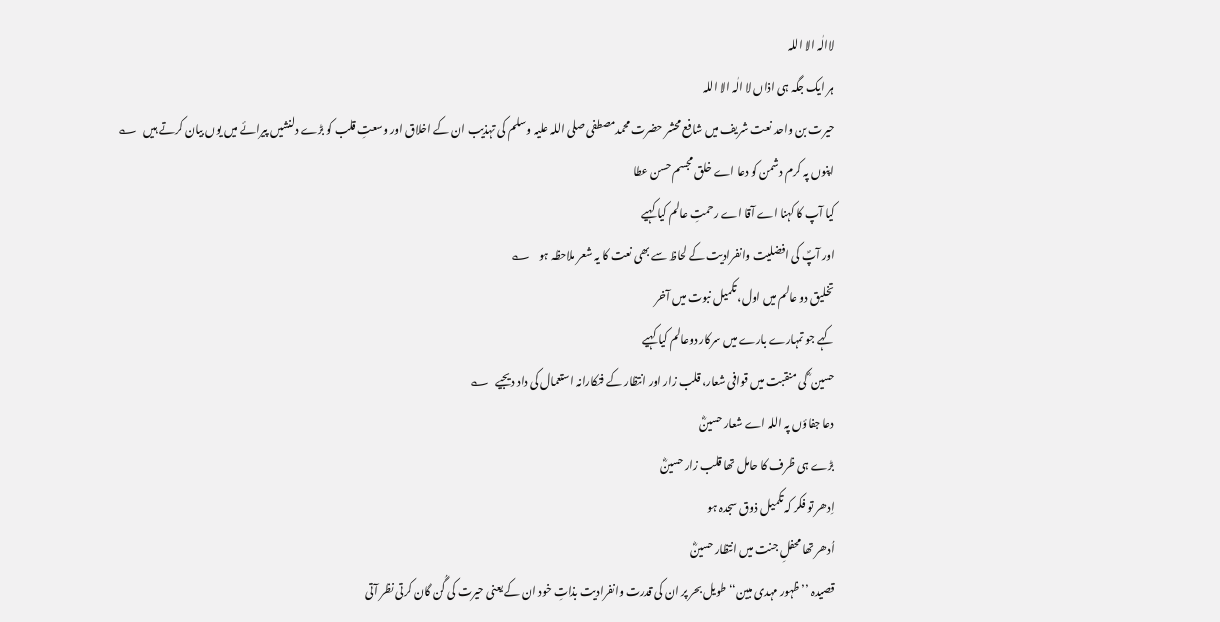لاالٰہ الا اللہ
ہر ایک جگہ ہی اذاں لا الٰہ الا اللہ
حیرت بن واحد نعت شریف میں شافع محشر حضرت محمدمصطفی صلی اللہ علیہ وسلم کی تہذیب ان کے اخلاق اور وسعتِ قلب کو بڑے دلنشیں پیرائے میں یوں بیان کرتے ہیں   ؎
اپنوں پہ کرم دشمن کو دعا اے خلق مجسم حسن عطا
کیا آپ کا کہنا اے آقا اے رحمتِ عالم کیا کہیے
اور آپؐ کی افضلیت وانفرادیت کے لحاظ سے بھی نعت کا یہ شعر ملاحظہ ہو    ؎
تخلیق دو عالم میں اول، تکمیل نبوت میں آخر
کہے جو تمہارے بارے میں سرکار دوعالم کیا کہیے
حسین ؓ کی منقبت میں قوافی شعار، قلب زار اور انتظار کے فنکارانہ استعمال کی داد دیجیے   ؎
دعا جفاؤں پہ اللہ اے شعار حسینؓ
بڑے ہی ظرف کا حامل تھا قلب زار حسینؓ
اِدھر تو فکر کہ تکمیل ذوق سجدہ ہو
اُدھر تھا محفلِ جنت میں انتظار حسینؓ
قصیدہ ’’ظہور مہدی مبین‘‘ طویل بحر پر ان کی قدرت وانفرادیت بذاتِ خود ان کے یعنی حیرت کی گُن گان کرتی نظر آتی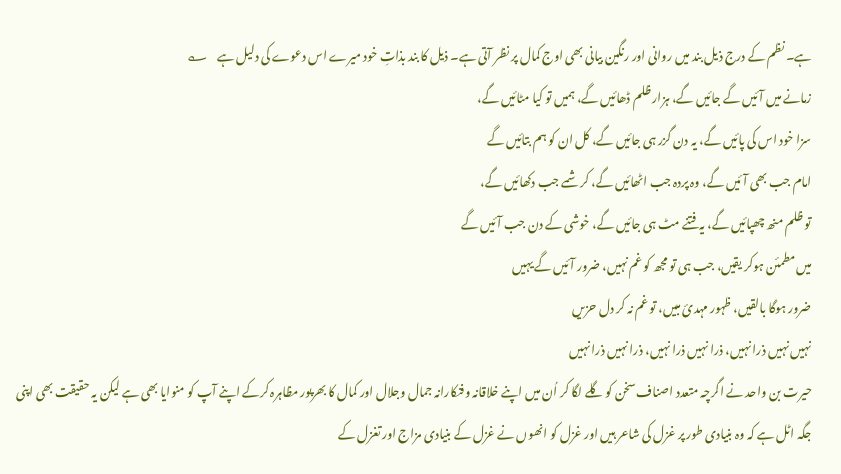ہے۔ نظم کے درج ذیل بند میں روانی اور رنگین بیانی بھی اوج کمال پر نظر آتی ہے۔ ذیل کا بند بذاتِ خود میرے اس دعوے کی دلیل ہے    ؎
زمانے میں آئیں گے جائیں گے، ہزار ظلم ڈھائیں گے، ہمیں تو کیا مٹائیں گے،
سزا خود اس کی پائیں گے، یہ دن گزر ہی جائیں گے، کل ان کو ہم بتائیں گے
امام جب بھی آئیں گے، وہ پردہ جب اٹھائیں گے، کرشمے جب دکھائیں گے،
تو ظلم منھ چھپائیں گے، یہ فتنے مٹ ہی جائیں گے، خوشی کے دن جب آئیں گے
میں مطمئن ہوکر یقیں، جب ہی تو مجھ کو غم نہیں، ضرور آئیں گے یہیں
ضرور ہوگا بالقیں، ظہور مہدئ مبیں، تو غم نہ کر دل حزیں
نہیں نہیں ذرا نہیں، ذرا نہیں ذرا نہیں، ذرا نہیں ذرا نہیں
حیرت بن واحد نے اگرچہ متعدد اصناف سخن کو گلے لگا کر اُن میں اپنے خلاقانہ وفنکارانہ جمال وجلال اور کمال کا بھرپور مظاہرہ کرکے اپنے آپ کو منوایا بھی ہے لیکن یہ حقیقت بھی اپنی جگہ اٹل ہے کہ وہ بنیادی طور پر غزل کی شاعر ہیں اور غزل کو انھوں نے غزل کے بنیادی مزاج اور تغزل کے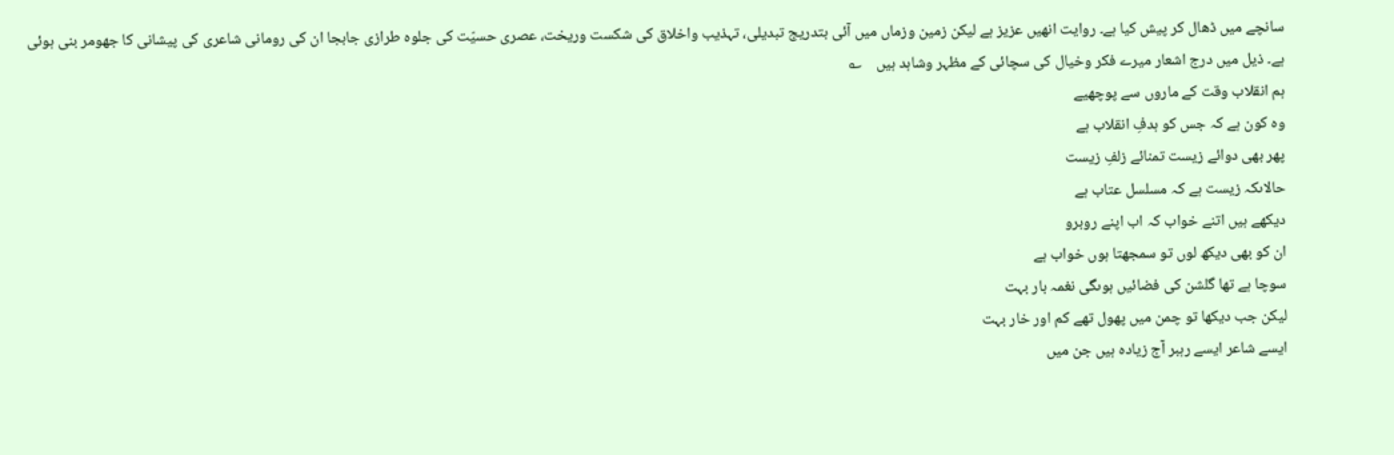سانچے میں ڈھال کر پیش کیا ہے۔ روایت انھیں عزیز ہے لیکن زمین وزماں میں آئی بتدریج تبدیلی، تہذیب واخلاق کی شکست وریخت، عصری حسیّت کی جلوہ طرازی جابجا ان کی رومانی شاعری کی پیشانی کا جھومر بنی ہوئی ہے۔ ذیل میں درج اشعار میرے فکر وخیال کی سچائی کے مظہر وشاہد ہیں    ؎
ہم انقلاب وقت کے ماروں سے پوچھیے
وہ کون ہے کہ جس کو ہدفِ انقلاب ہے
پھر بھی دوائے زیست تمنائے زلفِ زیست
حالاںکہ زیست ہے کہ مسلسل عتاب ہے
دیکھے ہیں اتنے خواب کہ اب اپنے روبرو
ان کو بھی دیکھ لوں تو سمجھتا ہوں خواب ہے
سوچا ہے تھا گلشن کی فضائیں ہوںگی نغمہ بار بہت
لیکن جب دیکھا تو چمن میں پھول تھے کم اور خار بہت
ایسے شاعر ایسے رہبر آج زیادہ ہیں جن میں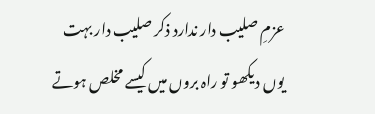عزمِ صلیب دار ندارد ذکر صلیب دار بہت
یوں دیکھو تو راہ بروں میں کیسے مخلص ہوتے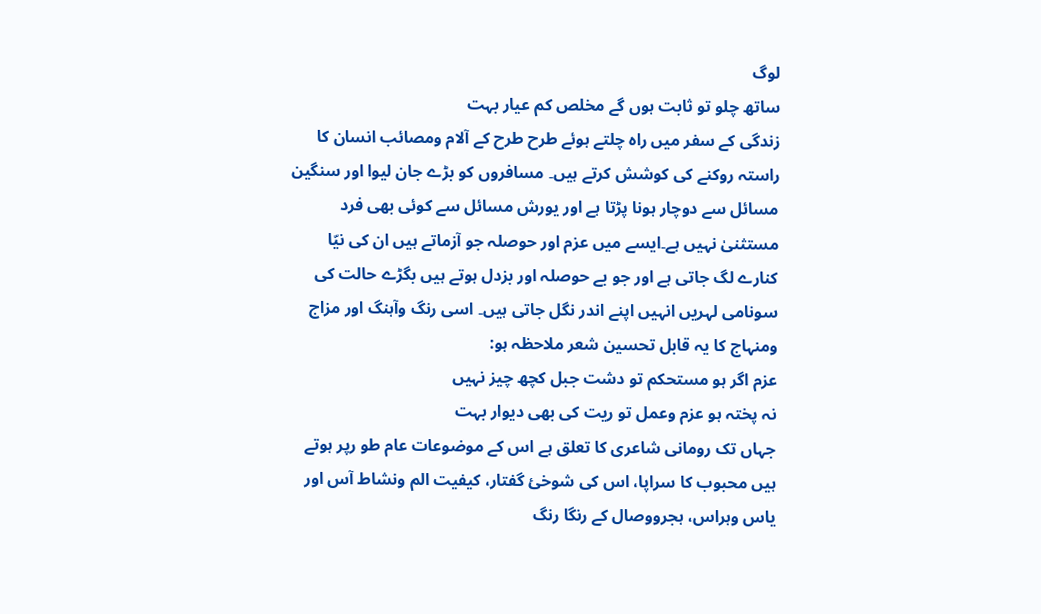لوگ
ساتھ چلو تو ثابت ہوں گے مخلص کم عیار بہت
زندگی کے سفر میں راہ چلتے ہوئے طرح طرح کے آلام ومصائب انسان کا راستہ روکنے کی کوشش کرتے ہیں۔ مسافروں کو بڑے جان لیوا اور سنگین مسائل سے دوچار ہونا پڑتا ہے اور یورش مسائل سے کوئی بھی فرد مستثنیٰ نہیں ہے۔ایسے میں عزم اور حوصلہ جو آزماتے ہیں ان کی نیّا کنارے لگ جاتی ہے اور جو بے حوصلہ اور بزدل ہوتے ہیں بگڑے حالت کی سونامی لہریں انہیں اپنے اندر نگل جاتی ہیں۔ اسی رنگ وآہنگ اور مزاج ومنہاج کا یہ قابل تحسین شعر ملاحظہ ہو:
عزم اگر ہو مستحکم تو دشت جبل کچھ چیز نہیں
نہ پختہ ہو عزم وعمل تو ریت کی بھی دیوار بہت
جہاں تک رومانی شاعری کا تعلق ہے اس کے موضوعات عام طو رپر ہوتے ہیں محبوب کا سراپا، اس کی شوخئ گفتار، کیفیت الم ونشاط آس اور یاس وہراس، ہجرووصال کے رنگا رنگ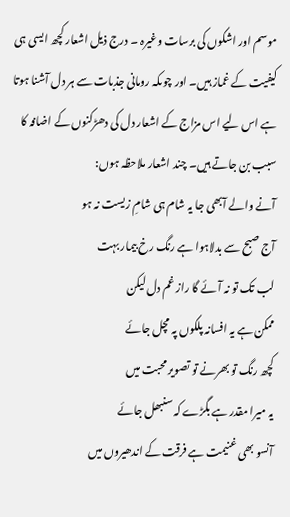موسم اور اشکوں کی برسات وغیرہ ۔ درج ذیل اشعار کچھ ایسی ہی کیفیت کے غماز ہیں۔ اور چوںکہ رومانی جذبات سے ہر دل آشنا ہوتا ہے اس لیے اس مزاج کے اشعار دل کی دھڑکنوں کے اضافہ کا سبب بن جاتے ہیں۔ چند اشعار ملاحظہ ہوں:
آنے والے آبھی جا یہ شام ہی شامِ زیست نہ ہو
آج صبح سے بدلاہوا ہے رنگ رخ بیمار بہت
لب تک تو نہ آئے گا راز غم دل لیکن
ممکن ہے یہ افسانہ پلکوں پہ مچل جائے
کچھ رنگ تو بھرنے تو تصویر محبت میں
یہ میرا مقدر ہے بگڑے کہ سنبھل جائے
آنسو بھی غنیمت ہے فرقت کے اندھیروں میں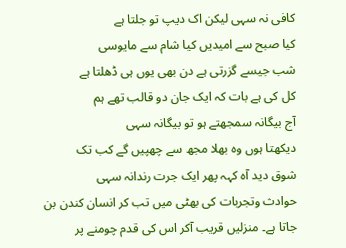کافی نہ سہی لیکن اک دیپ تو جلتا ہے
کیا صبح سے امیدیں کیا شام سے مایوسی
شب جیسے گزرتی ہے دن بھی یوں ہی ڈھلتا ہے
کل کی ہے بات کہ ایک جان دو قالب تھے ہم
آج بیگانہ سمجھتے ہو تو بیگانہ سہی
دیکھتا ہوں وہ بھلا مجھ سے چھپیں گے کب تک
شوق دید آہ کہہ پھر ایک جرت رندانہ سہی
حوادث وتجربات کی بھٹی میں تب کر انسان کندن بن جاتا ہے۔ منزلیں قریب آکر اس کی قدم چومنے پر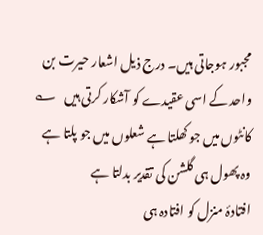مجبور ہوجاتی ہیں۔ درج ذیل اشعار حیرت بن واحد کے اسی عقیدے کو آشکار کرتی ہیں   ؎
کانٹوں میں جو کھلتا ہے شعلوں میں جو پلتا ہے
وہ پھول ہی گلشن کی تقدیر بدلتا ہے
افتادۂ منزل کو افتادہ ہی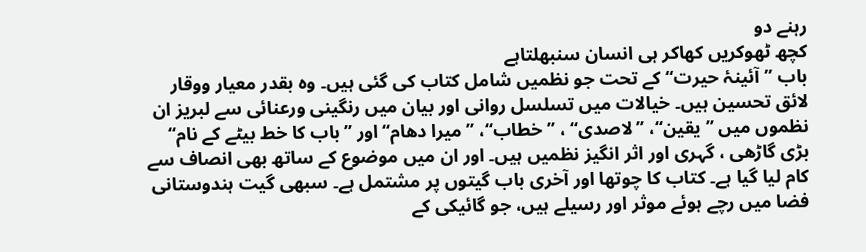رہنے دو
کچھ ٹھوکریں کھاکر ہی انسان سنبھلتاہے
باب ’’آئینۂ حیرت‘‘ کے تحت جو نظمیں شامل کتاب کی گئی ہیں۔ وہ بقدر معیار ووقار لائق تحسین ہیں۔ خیالات میں تسلسل روانی اور بیان میں رنگینی ورعنائی سے لبریز ان نظموں میں ’’یقین‘‘، ’’لاصدی‘‘ ، ’’خطاب‘‘، ’’میرا دھام‘‘اور ’’باب کا خط بیٹے کے نام‘‘ بڑی گاڑھی ، گہری اور اثر انگیز نظمیں ہیں۔ اور ان میں موضوع کے ساتھ بھی انصاف سے کام لیا گیا ہے۔ کتاب کا چوتھا اور آخری باب گیتوں پر مشتمل ہے۔ سبھی گیت ہندوستانی فضا میں رچے ہوئے موثر اور رسیلے ہیں، جو گائیکی کے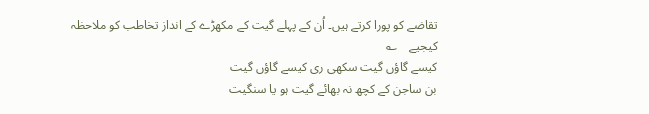تقاضے کو پورا کرتے ہیں۔ اُن کے پہلے گیت کے مکھڑے کے انداز تخاطب کو ملاحظہ کیجیے    ؎
کیسے گاؤں گیت سکھی ری کیسے گاؤں گیت
بن ساجن کے کچھ نہ بھائے گیت ہو یا سنگیت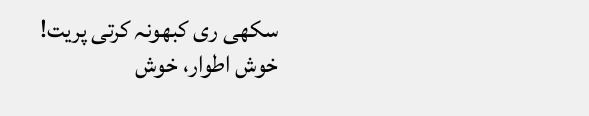سکھی ری کبھونہ کرتی پریت!
خوش اطوار، خوش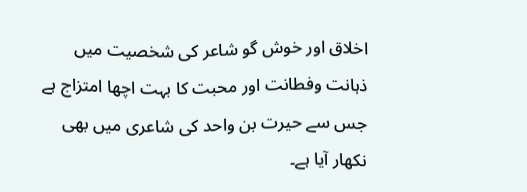اخلاق اور خوش گو شاعر کی شخصیت میں ذہانت وفطانت اور محبت کا بہت اچھا امتزاج ہے جس سے حیرت بن واحد کی شاعری میں بھی نکھار آیا ہے۔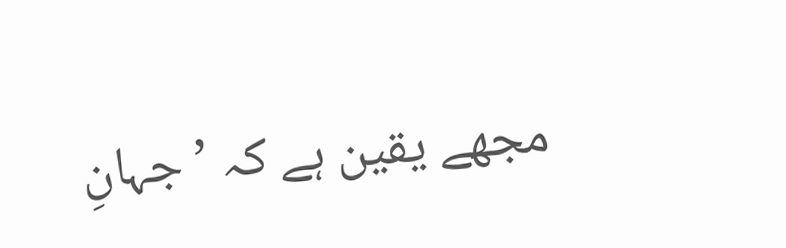مجھے یقین ہے کہ ’جہانِ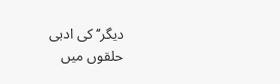دیگر‘‘ کی ادبی حلقوں میں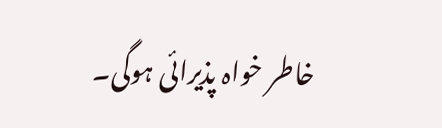خاطر خواہ پذیرائی ہوگی۔